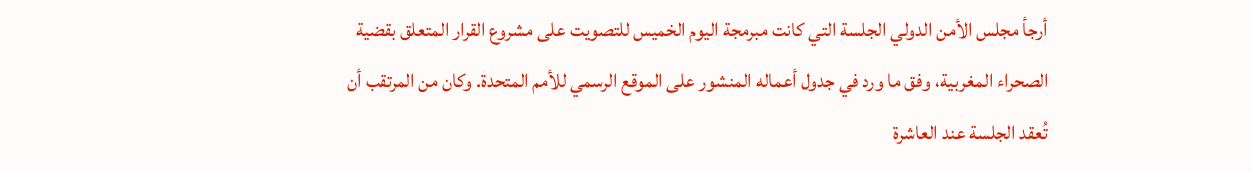أرجأ مجلس الأمن الدولي الجلسة التي كانت مبرمجة اليوم الخميس للتصويت على مشروع القرار المتعلق بقضية الصحراء المغربية، وفق ما ورد في جدول أعماله المنشور على الموقع الرسمي للأمم المتحدة. وكان من المرتقب أن تُعقد الجلسة عند العاشرة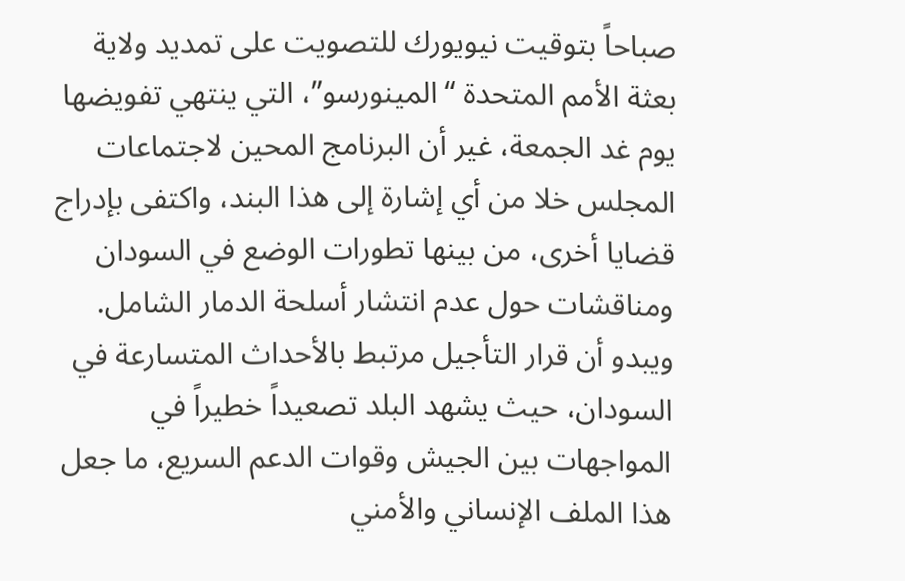صباحاً بتوقيت نيويورك للتصويت على تمديد ولاية بعثة الأمم المتحدة “المينورسو”، التي ينتهي تفويضها يوم غد الجمعة، غير أن البرنامج المحين لاجتماعات المجلس خلا من أي إشارة إلى هذا البند، واكتفى بإدراج قضايا أخرى، من بينها تطورات الوضع في السودان ومناقشات حول عدم انتشار أسلحة الدمار الشامل.
ويبدو أن قرار التأجيل مرتبط بالأحداث المتسارعة في السودان، حيث يشهد البلد تصعيداً خطيراً في المواجهات بين الجيش وقوات الدعم السريع، ما جعل هذا الملف الإنساني والأمني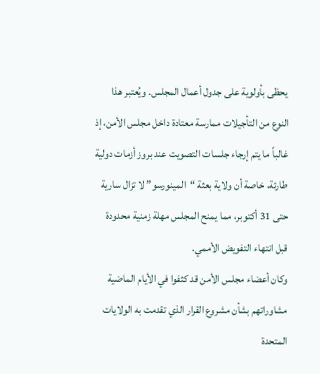يحظى بأولوية على جدول أعمال المجلس. ويُعتبر هذا النوع من التأجيلات ممارسة معتادة داخل مجلس الأمن، إذ غالباً ما يتم إرجاء جلسات التصويت عند بروز أزمات دولية طارئة، خاصة أن ولاية بعثة “المينورسو” لا تزال سارية حتى 31 أكتوبر، مما يمنح المجلس مهلة زمنية محدودة قبل انتهاء التفويض الأممي.
وكان أعضاء مجلس الأمن قد كثفوا في الأيام الماضية مشاوراتهم بشأن مشروع القرار الذي تقدمت به الولايات المتحدة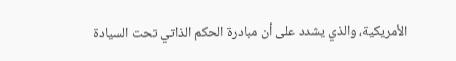الأمريكية، والذي يشدد على أن مبادرة الحكم الذاتي تحت السيادة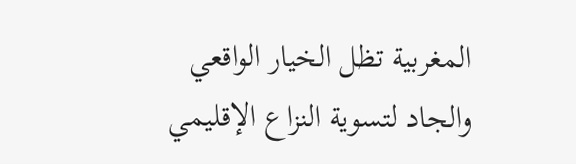المغربية تظل الخيار الواقعي والجاد لتسوية النزاع الإقليمي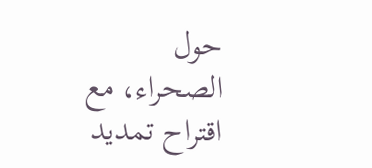حول الصحراء، مع اقتراح تمديد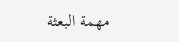مهمة البعثة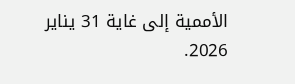الأممية إلى غاية 31 يناير 2026.